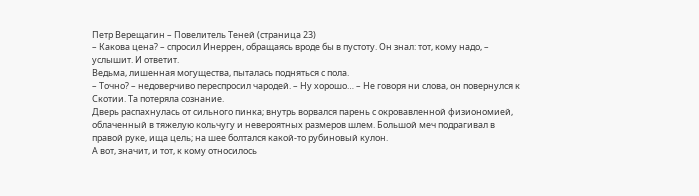Петр Верещагин – Повелитель Теней (страница 23)
– Какова цена? – спросил Инеррен, обращаясь вроде бы в пустоту. Он знал: тот, кому надо, – услышит. И ответит.
Ведьма, лишенная могущества, пыталась подняться с пола.
– Точно? – недоверчиво переспросил чародей. – Ну хорошо… – Не говоря ни слова, он повернулся к Скотии. Та потеряла сознание.
Дверь распахнулась от сильного пинка; внутрь ворвался парень с окровавленной физиономией, облаченный в тяжелую кольчугу и невероятных размеров шлем. Большой меч подрагивал в правой руке, ища цель; на шее болтался какой-то рубиновый кулон.
А вот, значит, и тот, к кому относилось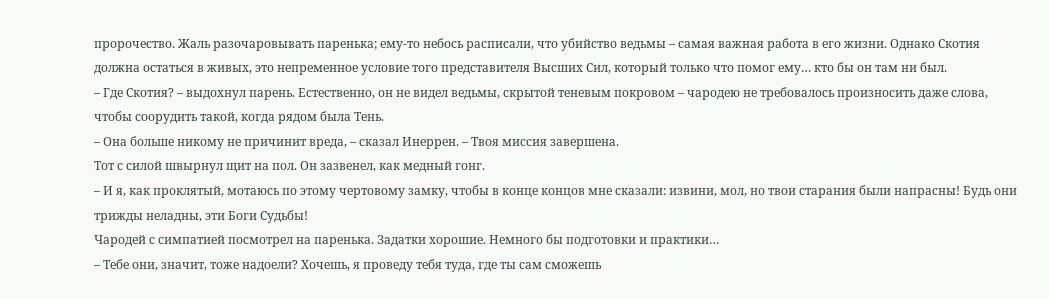пророчество. Жаль разочаровывать паренька; ему-то небось расписали, что убийство ведьмы – самая важная работа в его жизни. Однако Скотия должна остаться в живых, это непременное условие того представителя Высших Сил, который только что помог ему… кто бы он там ни был.
– Где Скотия? – выдохнул парень. Естественно, он не видел ведьмы, скрытой теневым покровом – чародею не требовалось произносить даже слова, чтобы соорудить такой, когда рядом была Тень.
– Она больше никому не причинит вреда, – сказал Инеррен. – Твоя миссия завершена.
Тот с силой швырнул щит на пол. Он зазвенел, как медный гонг.
– И я, как проклятый, мотаюсь по этому чертовому замку, чтобы в конце концов мне сказали: извини, мол, но твои старания были напрасны! Будь они трижды неладны, эти Боги Судьбы!
Чародей с симпатией посмотрел на паренька. Задатки хорошие. Немного бы подготовки и практики…
– Тебе они, значит, тоже надоели? Хочешь, я проведу тебя туда, где ты сам сможешь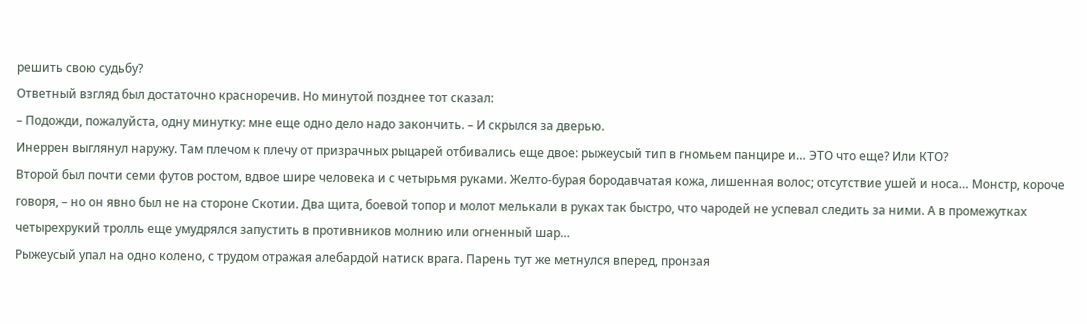решить свою судьбу?
Ответный взгляд был достаточно красноречив. Но минутой позднее тот сказал:
– Подожди, пожалуйста, одну минутку: мне еще одно дело надо закончить. – И скрылся за дверью.
Инеррен выглянул наружу. Там плечом к плечу от призрачных рыцарей отбивались еще двое: рыжеусый тип в гномьем панцире и… ЭТО что еще? Или КТО?
Второй был почти семи футов ростом, вдвое шире человека и с четырьмя руками. Желто-бурая бородавчатая кожа, лишенная волос; отсутствие ушей и носа… Монстр, короче говоря, – но он явно был не на стороне Скотии. Два щита, боевой топор и молот мелькали в руках так быстро, что чародей не успевал следить за ними. А в промежутках четырехрукий тролль еще умудрялся запустить в противников молнию или огненный шар…
Рыжеусый упал на одно колено, с трудом отражая алебардой натиск врага. Парень тут же метнулся вперед, пронзая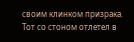своим клинком призрака. Тот со стоном отлетел в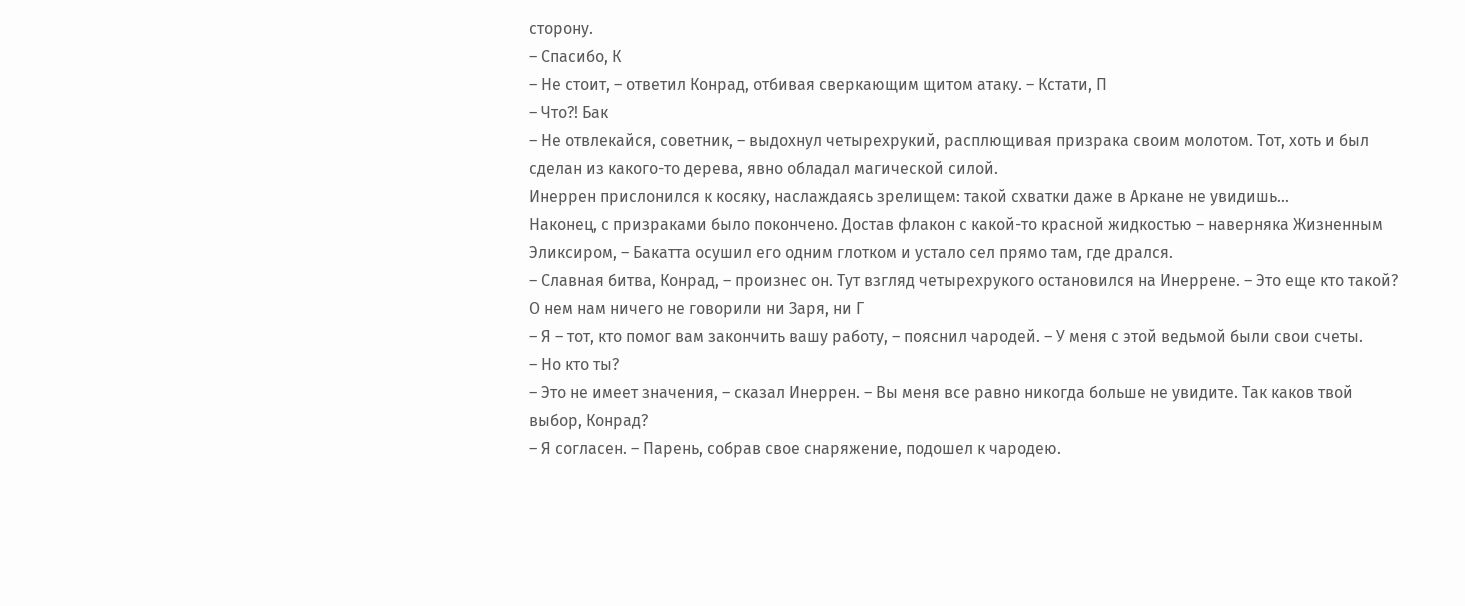сторону.
– Спасибо, К
– Не стоит, – ответил Конрад, отбивая сверкающим щитом атаку. – Кстати, П
– Что?! Бак
– Не отвлекайся, советник, – выдохнул четырехрукий, расплющивая призрака своим молотом. Тот, хоть и был сделан из какого-то дерева, явно обладал магической силой.
Инеррен прислонился к косяку, наслаждаясь зрелищем: такой схватки даже в Аркане не увидишь…
Наконец, с призраками было покончено. Достав флакон с какой-то красной жидкостью – наверняка Жизненным Эликсиром, – Бакатта осушил его одним глотком и устало сел прямо там, где дрался.
– Славная битва, Конрад, – произнес он. Тут взгляд четырехрукого остановился на Инеррене. – Это еще кто такой? О нем нам ничего не говорили ни Заря, ни Г
– Я – тот, кто помог вам закончить вашу работу, – пояснил чародей. – У меня с этой ведьмой были свои счеты.
– Но кто ты?
– Это не имеет значения, – сказал Инеррен. – Вы меня все равно никогда больше не увидите. Так каков твой выбор, Конрад?
– Я согласен. – Парень, собрав свое снаряжение, подошел к чародею.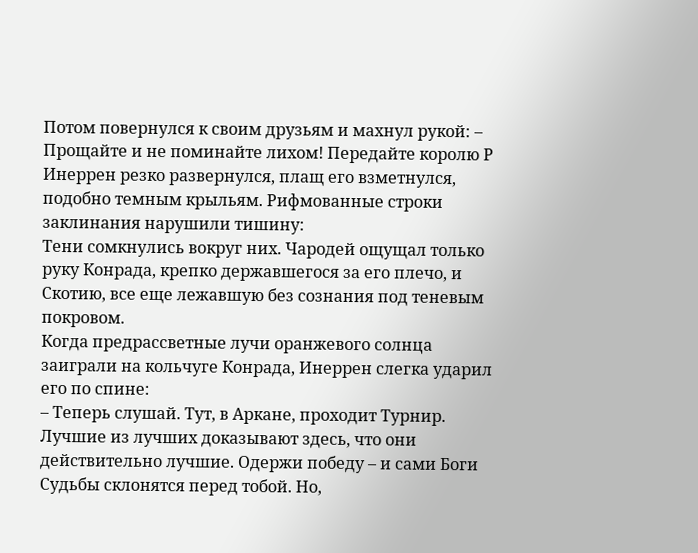Потом повернулся к своим друзьям и махнул рукой: – Прощайте и не поминайте лихом! Передайте королю Р
Инеррен резко развернулся, плащ его взметнулся, подобно темным крыльям. Рифмованные строки заклинания нарушили тишину:
Тени сомкнулись вокруг них. Чародей ощущал только руку Конрада, крепко державшегося за его плечо, и Скотию, все еще лежавшую без сознания под теневым покровом.
Когда предрассветные лучи оранжевого солнца заиграли на кольчуге Конрада, Инеррен слегка ударил его по спине:
– Теперь слушай. Тут, в Аркане, проходит Турнир. Лучшие из лучших доказывают здесь, что они действительно лучшие. Одержи победу – и сами Боги Судьбы склонятся перед тобой. Но,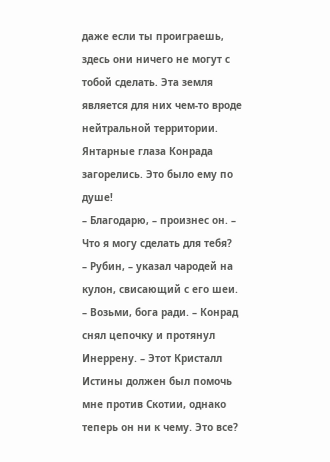даже если ты проиграешь, здесь они ничего не могут с тобой сделать. Эта земля является для них чем-то вроде нейтральной территории.
Янтарные глаза Конрада загорелись. Это было ему по душе!
– Благодарю, – произнес он. – Что я могу сделать для тебя?
– Рубин, – указал чародей на кулон, свисающий с его шеи.
– Возьми, бога ради. – Конрад снял цепочку и протянул Инеррену. – Этот Кристалл Истины должен был помочь мне против Скотии, однако теперь он ни к чему. Это все?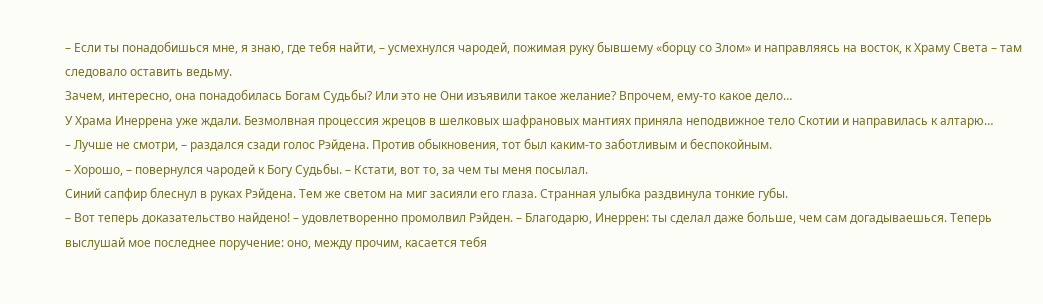– Если ты понадобишься мне, я знаю, где тебя найти, – усмехнулся чародей, пожимая руку бывшему «борцу со Злом» и направляясь на восток, к Храму Света – там следовало оставить ведьму.
Зачем, интересно, она понадобилась Богам Судьбы? Или это не Они изъявили такое желание? Впрочем, ему-то какое дело…
У Храма Инеррена уже ждали. Безмолвная процессия жрецов в шелковых шафрановых мантиях приняла неподвижное тело Скотии и направилась к алтарю…
– Лучше не смотри, – раздался сзади голос Рэйдена. Против обыкновения, тот был каким-то заботливым и беспокойным.
– Хорошо, – повернулся чародей к Богу Судьбы. – Кстати, вот то, за чем ты меня посылал.
Синий сапфир блеснул в руках Рэйдена. Тем же светом на миг засияли его глаза. Странная улыбка раздвинула тонкие губы.
– Вот теперь доказательство найдено! – удовлетворенно промолвил Рэйден. – Благодарю, Инеррен: ты сделал даже больше, чем сам догадываешься. Теперь выслушай мое последнее поручение: оно, между прочим, касается тебя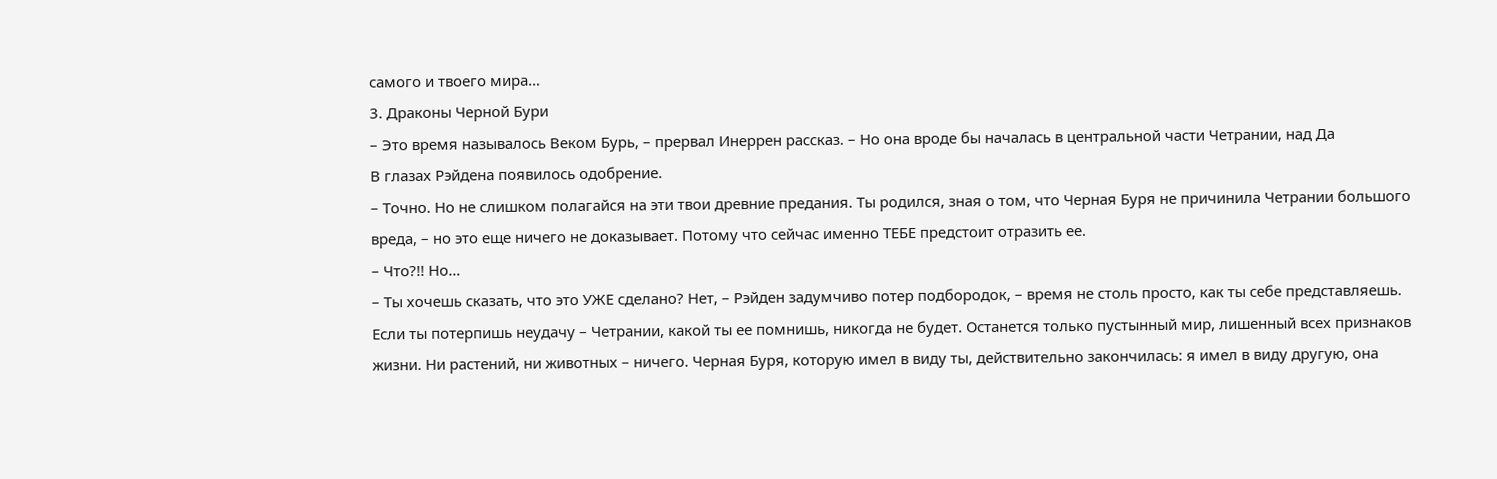самого и твоего мира…
3. Драконы Черной Бури
– Это время называлось Веком Бурь, – прервал Инеррен рассказ. – Но она вроде бы началась в центральной части Четрании, над Да
В глазах Рэйдена появилось одобрение.
– Точно. Но не слишком полагайся на эти твои древние предания. Ты родился, зная о том, что Черная Буря не причинила Четрании большого вреда, – но это еще ничего не доказывает. Потому что сейчас именно ТЕБЕ предстоит отразить ее.
– Что?!! Но…
– Ты хочешь сказать, что это УЖЕ сделано? Нет, – Рэйден задумчиво потер подбородок, – время не столь просто, как ты себе представляешь. Если ты потерпишь неудачу – Четрании, какой ты ее помнишь, никогда не будет. Останется только пустынный мир, лишенный всех признаков жизни. Ни растений, ни животных – ничего. Черная Буря, которую имел в виду ты, действительно закончилась: я имел в виду другую, она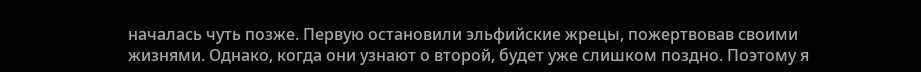началась чуть позже. Первую остановили эльфийские жрецы, пожертвовав своими жизнями. Однако, когда они узнают о второй, будет уже слишком поздно. Поэтому я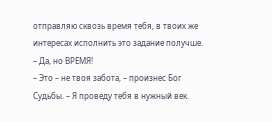отправляю сквозь время тебя, в твоих же интересах исполнить это задание получше.
– Да, но ВРЕМЯ!
– Это – не твоя забота, – произнес Бог Судьбы. – Я проведу тебя в нужный век.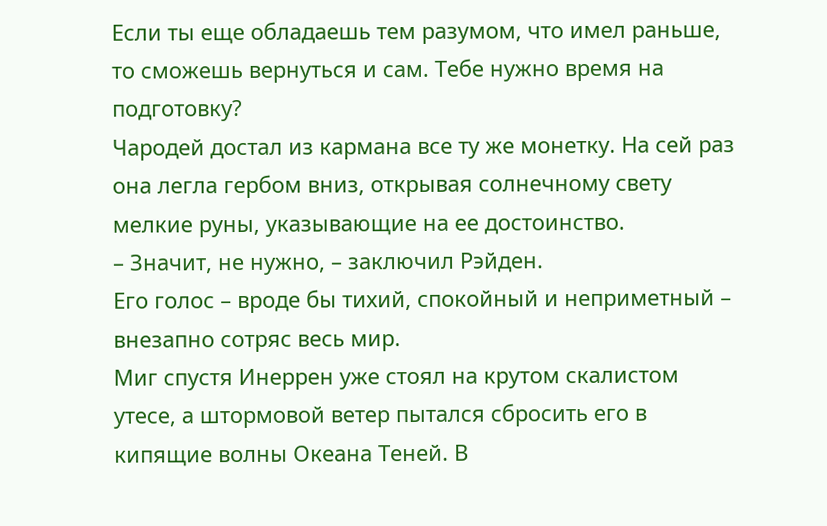Если ты еще обладаешь тем разумом, что имел раньше, то сможешь вернуться и сам. Тебе нужно время на подготовку?
Чародей достал из кармана все ту же монетку. На сей раз она легла гербом вниз, открывая солнечному свету мелкие руны, указывающие на ее достоинство.
– Значит, не нужно, – заключил Рэйден.
Его голос – вроде бы тихий, спокойный и неприметный – внезапно сотряс весь мир.
Миг спустя Инеррен уже стоял на крутом скалистом утесе, а штормовой ветер пытался сбросить его в кипящие волны Океана Теней. В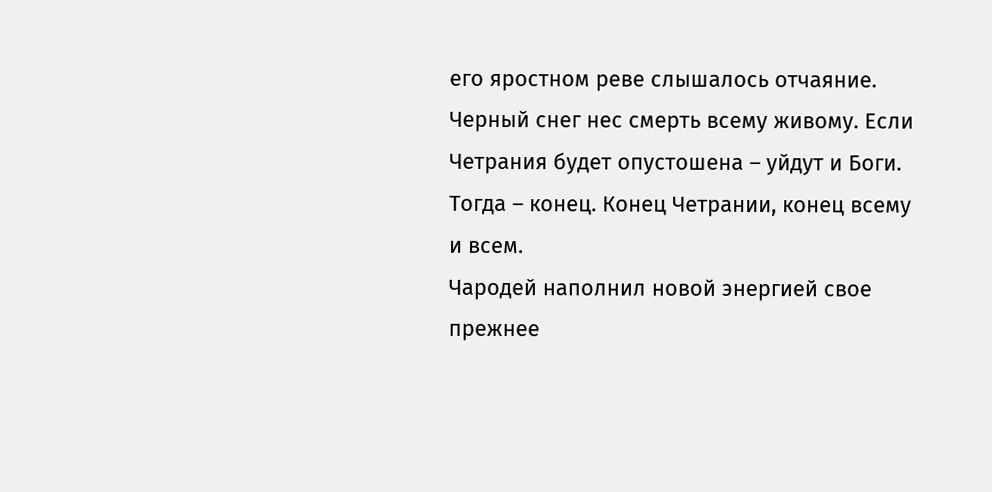его яростном реве слышалось отчаяние. Черный снег нес смерть всему живому. Если Четрания будет опустошена – уйдут и Боги. Тогда – конец. Конец Четрании, конец всему и всем.
Чародей наполнил новой энергией свое прежнее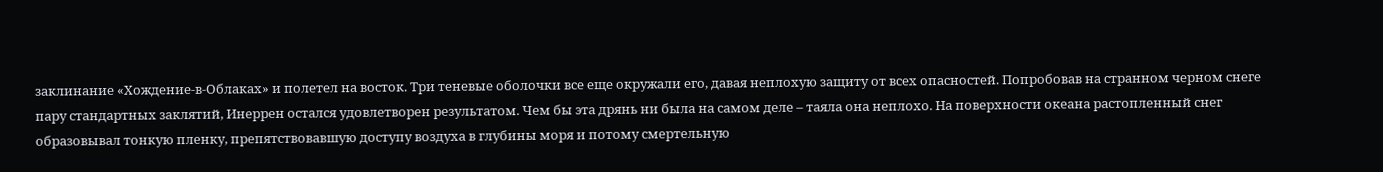заклинание «Хождение-в-Облаках» и полетел на восток. Три теневые оболочки все еще окружали его, давая неплохую защиту от всех опасностей. Попробовав на странном черном снеге пару стандартных заклятий, Инеррен остался удовлетворен результатом. Чем бы эта дрянь ни была на самом деле – таяла она неплохо. На поверхности океана растопленный снег образовывал тонкую пленку, препятствовавшую доступу воздуха в глубины моря и потому смертельную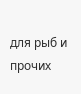для рыб и прочих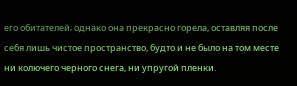его обитателей; однако она прекрасно горела, оставляя после себя лишь чистое пространство, будто и не было на том месте ни колючего черного снега, ни упругой пленки.